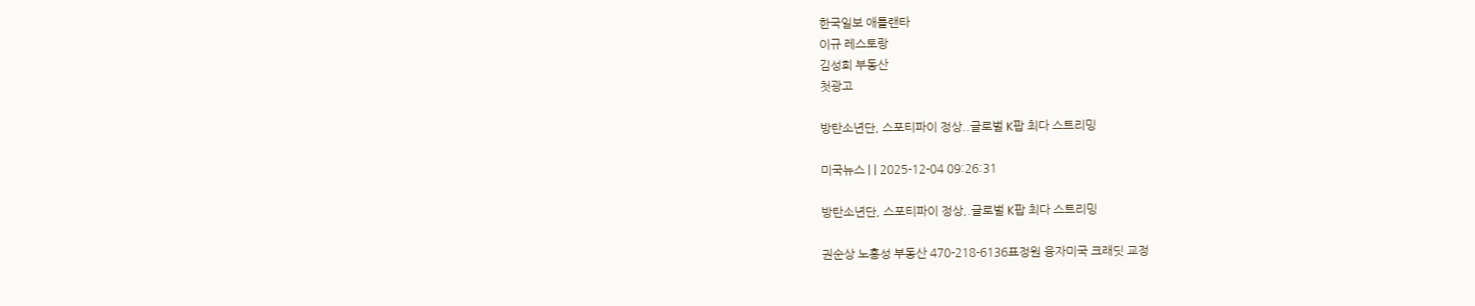한국일보 애틀랜타
이규 레스토랑
김성희 부동산
첫광고

방탄소년단, 스포티파이 정상..글로벌 K팝 최다 스트리밍

미국뉴스 | | 2025-12-04 09:26:31

방탄소년단, 스포티파이 정상,.글로벌 K팝 최다 스트리밍

권순상 노흥성 부동산 470-218-6136표정원 융자미국 크래딧 교정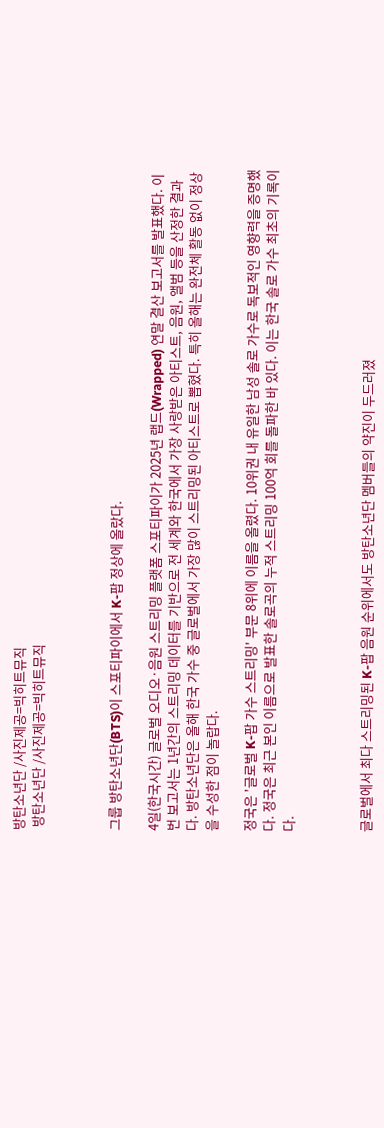방탄소년단 /사진제공=빅히트뮤직
 방탄소년단 /사진제공=빅히트뮤직



그룹 방탄소년단(BTS)이 스포티파이에서 K-팝 정상에 올랐다.

4일(한국시간) 글로벌 오디오·음원 스트리밍 플랫폼 스포티파이가 2025년 랩드(Wrapped) 연말 결산 보고서를 발표했다. 이번 보고서는 1년간의 스트리밍 데이터를 기반으로 전 세계와 한국에서 가장 사랑받은 아티스트, 음원, 앨범 등을 산정한 결과다. 방탄소년단은 올해 한국 가수 중 글로벌에서 가장 많이 스트리밍된 아티스트로 뽑혔다. 특히 올해는 완전체 활동 없이 정상을 수성한 점이 놀랍다.

정국은 '글로벌 K-팝 가수 스트리밍' 부문 8위에 이름을 올렸다. 10위권 내 유일한 남성 솔로 가수로 독보적인 영향력을 증명했다. 정국은 최근 본인 이름으로 발표한 솔로곡의 누적 스트리밍 100억 회를 돌파한 바 있다. 이는 한국 솔로 가수 최초의 기록이다.



글로벌에서 최다 스트리밍된 K-팝 음원 순위에서도 방탄소년단 멤버들의 약진이 두드러졌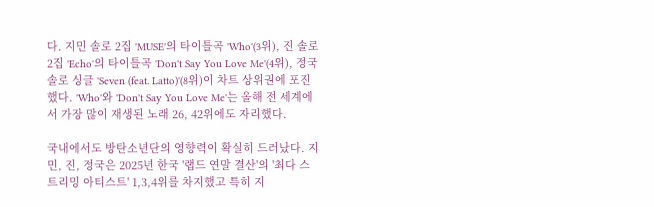다. 지민 솔로 2집 'MUSE'의 타이틀곡 'Who'(3위), 진 솔로 2집 'Echo'의 타이틀곡 'Don't Say You Love Me'(4위), 정국 솔로 싱글 'Seven (feat. Latto)'(8위)이 차트 상위권에 포진했다. 'Who'와 'Don't Say You Love Me'는 올해 전 세계에서 가장 많이 재생된 노래 26, 42위에도 자리했다.

국내에서도 방탄소년단의 영향력이 확실히 드러났다. 지민, 진, 정국은 2025년 한국 '랩드 연말 결산'의 '최다 스트리밍 아티스트' 1,3,4위를 차지했고 특히 지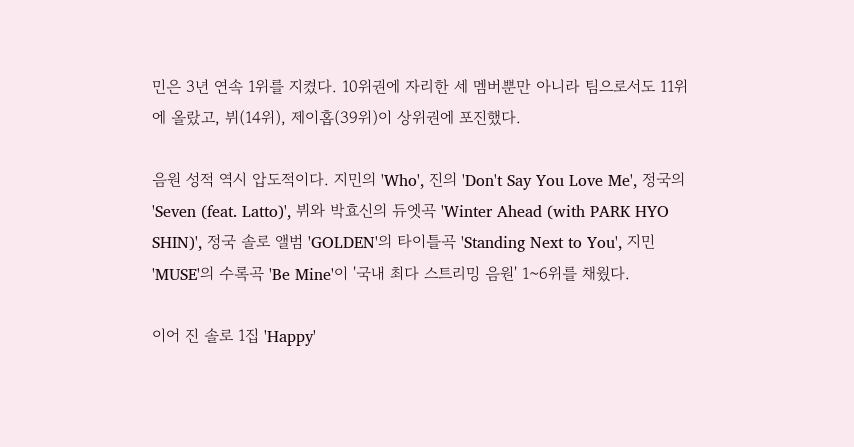민은 3년 연속 1위를 지켰다. 10위권에 자리한 세 멤버뿐만 아니라 팀으로서도 11위에 올랐고, 뷔(14위), 제이홉(39위)이 상위권에 포진했다.

음원 성적 역시 압도적이다. 지민의 'Who', 진의 'Don't Say You Love Me', 정국의 'Seven (feat. Latto)', 뷔와 박효신의 듀엣곡 'Winter Ahead (with PARK HYO SHIN)', 정국 솔로 앨범 'GOLDEN'의 타이틀곡 'Standing Next to You', 지민 'MUSE'의 수록곡 'Be Mine'이 '국내 최다 스트리밍 음원' 1~6위를 채웠다.

이어 진 솔로 1집 'Happy'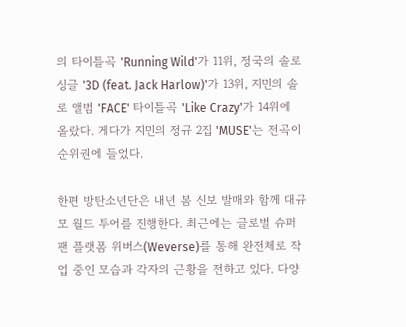의 타이틀곡 'Running Wild'가 11위, 정국의 솔로 싱글 '3D (feat. Jack Harlow)'가 13위, 지민의 솔로 앨범 'FACE' 타이틀곡 'Like Crazy'가 14위에 올랐다. 게다가 지민의 정규 2집 'MUSE'는 전곡이 순위권에 들었다.

한편 방탄소년단은 내년 봄 신보 발매와 함께 대규모 월드 투어를 진행한다. 최근에는 글로벌 슈퍼팬 플랫폼 위버스(Weverse)를 통해 완전체로 작업 중인 모습과 각자의 근황을 전하고 있다. 다양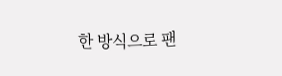한 방식으로 팬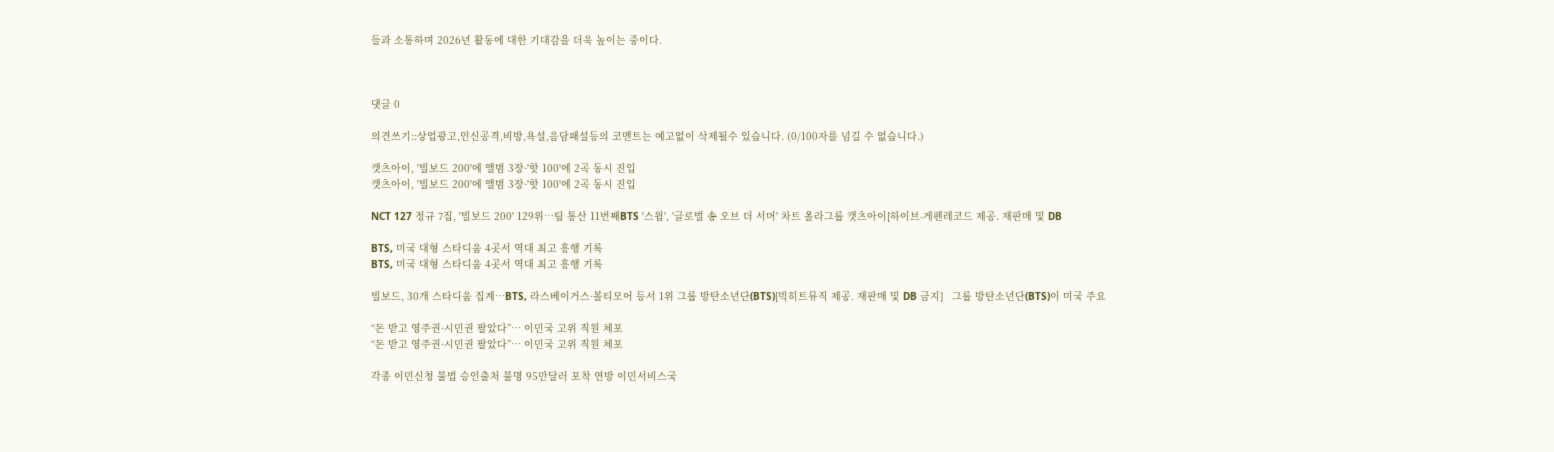들과 소통하며 2026년 활동에 대한 기대감을 더욱 높이는 중이다.



댓글 0

의견쓰기::상업광고,인신공격,비방,욕설,음담패설등의 코멘트는 예고없이 삭제될수 있습니다. (0/100자를 넘길 수 없습니다.)

캣츠아이, '빌보드 200'에 앨범 3장·'핫 100'에 2곡 동시 진입
캣츠아이, '빌보드 200'에 앨범 3장·'핫 100'에 2곡 동시 진입

NCT 127 정규 7집, '빌보드 200' 129위…팀 통산 11번째BTS '스윔', '글로벌 송 오브 더 서머' 차트 올라그룹 캣츠아이[하이브-게펜레코드 제공. 재판매 및 DB

BTS, 미국 대형 스타디움 4곳서 역대 최고 흥행 기록
BTS, 미국 대형 스타디움 4곳서 역대 최고 흥행 기록

빌보드, 30개 스타디움 집계…BTS, 라스베이거스·볼티모어 등서 1위 그룹 방탄소년단(BTS)[빅히트뮤직 제공. 재판매 및 DB 금지]   그룹 방탄소년단(BTS)이 미국 주요

“돈 받고 영주권·시민권 팔았다”… 이민국 고위 직원 체포
“돈 받고 영주권·시민권 팔았다”… 이민국 고위 직원 체포

각종 이민신청 불법 승인출처 불명 95만달러 포착 연방 이민서비스국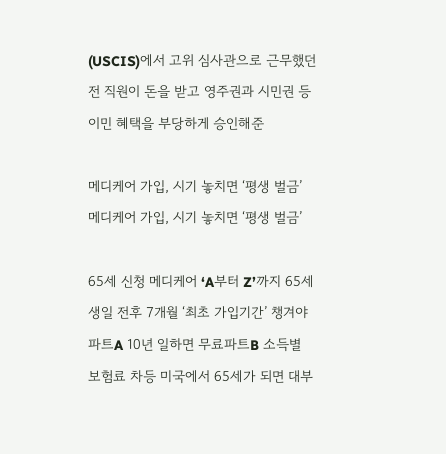(USCIS)에서 고위 심사관으로 근무했던 전 직원이 돈을 받고 영주권과 시민권 등 이민 혜택을 부당하게 승인해준

메디케어 가입, 시기 놓치면 ‘평생 벌금’
메디케어 가입, 시기 놓치면 ‘평생 벌금’

65세 신청 메디케어 ‘A부터 Z’까지 65세 생일 전후 7개월 ‘최초 가입기간’ 챙겨야파트A 10년 일하면 무료파트B 소득별 보험료 차등 미국에서 65세가 되면 대부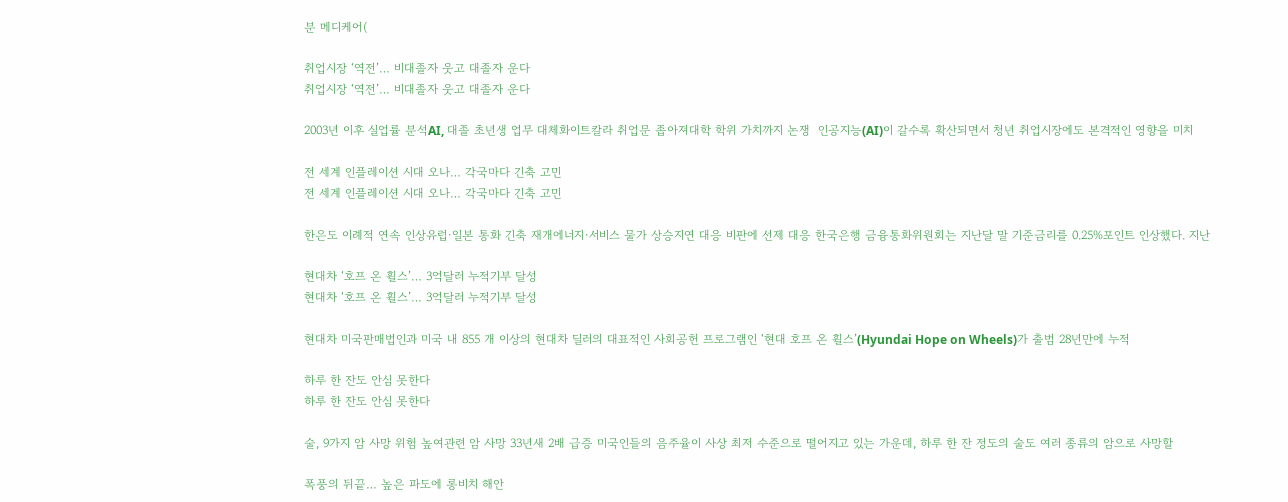분 메디케어(

취업시장 ‘역전’… 비대졸자 웃고 대졸자 운다
취업시장 ‘역전’… 비대졸자 웃고 대졸자 운다

2003년 이후 실업률 분석AI, 대졸 초년생 업무 대체화이트칼라 취업문 좁아져대학 학위 가치까지 논쟁  인공지능(AI)이 갈수록 확산되면서 청년 취업시장에도 본격적인 영향을 미치

전 세계 인플레이션 시대 오나… 각국마다 긴축 고민
전 세계 인플레이션 시대 오나… 각국마다 긴축 고민

한은도 이례적 연속 인상유럽·일본 통화 긴축 재개에너지·서비스 물가 상승지연 대응 비판에 선제 대응 한국은행 금융통화위원회는 지난달 말 기준금리를 0.25%포인트 인상했다. 지난

현대차 ‘호프 온 휠스’… 3억달러 누적기부 달성
현대차 ‘호프 온 휠스’… 3억달러 누적기부 달성

현대차 미국판매법인과 미국 내 855 개 이상의 현대차 딜러의 대표적인 사회공헌 프로그램인 ‘현대 호프 온 휠스’(Hyundai Hope on Wheels)가 출범 28년만에 누적

하루 한 잔도 안심 못한다
하루 한 잔도 안심 못한다

술, 9가지 암 사망 위험 높여관련 암 사망 33년새 2배 급증 미국인들의 음주율이 사상 최저 수준으로 떨어지고 있는 가운데, 하루 한 잔 정도의 술도 여러 종류의 암으로 사망할

폭풍의 뒤끝… 높은 파도에 롱비치 해안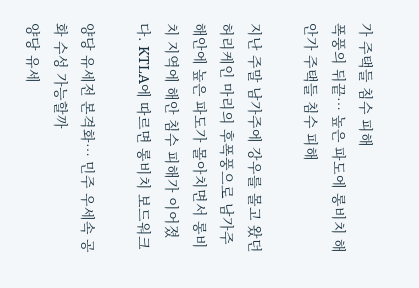가 주택들 침수 피해
폭풍의 뒤끝… 높은 파도에 롱비치 해안가 주택들 침수 피해

지난 주말 남가주에 강우를 몰고 왔던 허리케인 마리의 후폭풍으로 남가주 해안에 높은 파도가 몰아치면서 롱비치 지역에 해안 침수 피해가 이어졌다. KTLA에 따르면 롱비치 보드워크

양당 유세전 본격화… 민주 우세속 공화 수성 가능할까
양당 유세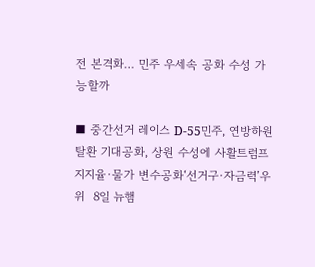전 본격화… 민주 우세속 공화 수성 가능할까

■ 중간선거 레이스 D-55민주, 연방하원 탈환 기대공화, 상원 수성에 사활트럼프 지지율·물가 변수공화‘선거구·자금력’우위  8일 뉴햄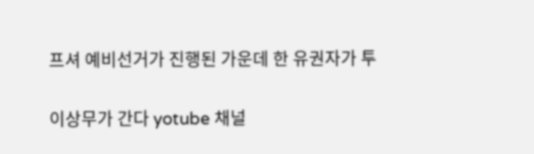프셔 예비선거가 진행된 가운데 한 유권자가 투

이상무가 간다 yotube 채널